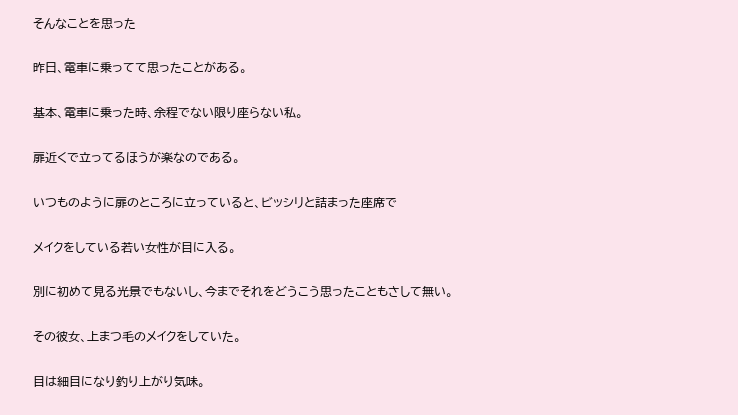そんなことを思った

昨日、電車に乗ってて思ったことがある。

基本、電車に乗った時、余程でない限り座らない私。

扉近くで立ってるほうが楽なのである。

いつものように扉のところに立っていると、ビッシリと詰まった座席で

メイクをしている若い女性が目に入る。

別に初めて見る光景でもないし、今までそれをどうこう思ったこともさして無い。

その彼女、上まつ毛のメイクをしていた。

目は細目になり釣り上がり気味。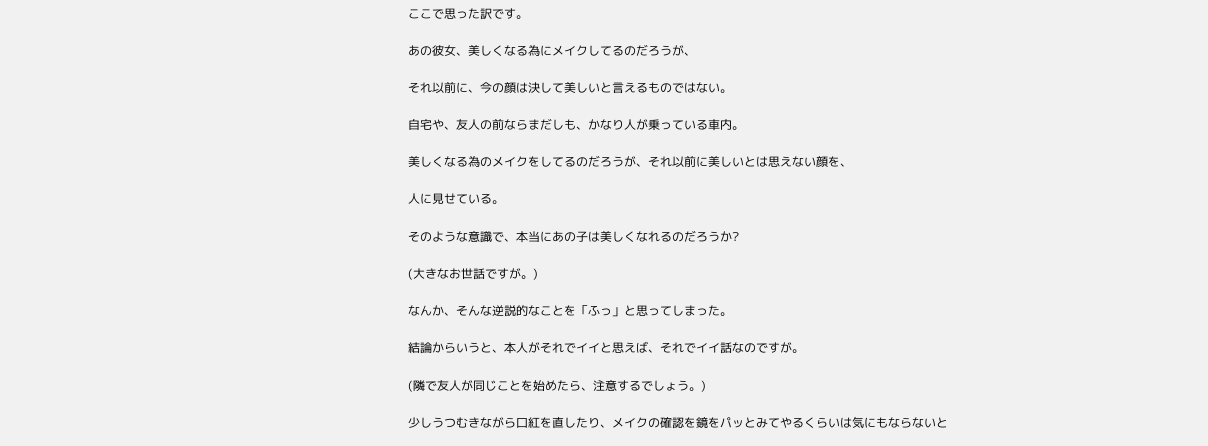ここで思った訳です。

あの彼女、美しくなる為にメイクしてるのだろうが、

それ以前に、今の顔は決して美しいと言えるものではない。

自宅や、友人の前ならまだしも、かなり人が乗っている車内。

美しくなる為のメイクをしてるのだろうが、それ以前に美しいとは思えない顔を、

人に見せている。

そのような意識で、本当にあの子は美しくなれるのだろうか?

(大きなお世話ですが。)

なんか、そんな逆説的なことを「ふっ」と思ってしまった。

結論からいうと、本人がそれでイイと思えば、それでイイ話なのですが。

(隣で友人が同じことを始めたら、注意するでしょう。)

少しうつむきながら口紅を直したり、メイクの確認を鏡をパッとみてやるくらいは気にもならないと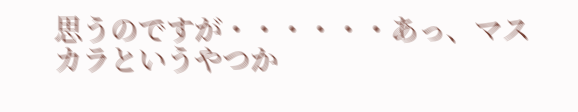思うのですが・・・・・・あっ、マスカラというやつか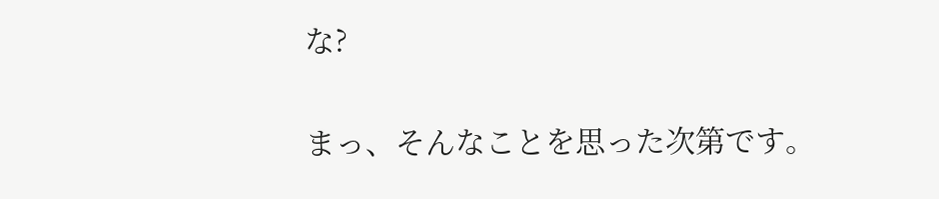な?

まっ、そんなことを思った次第です。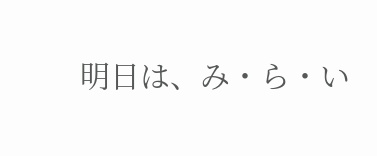明日は、み・ら・い